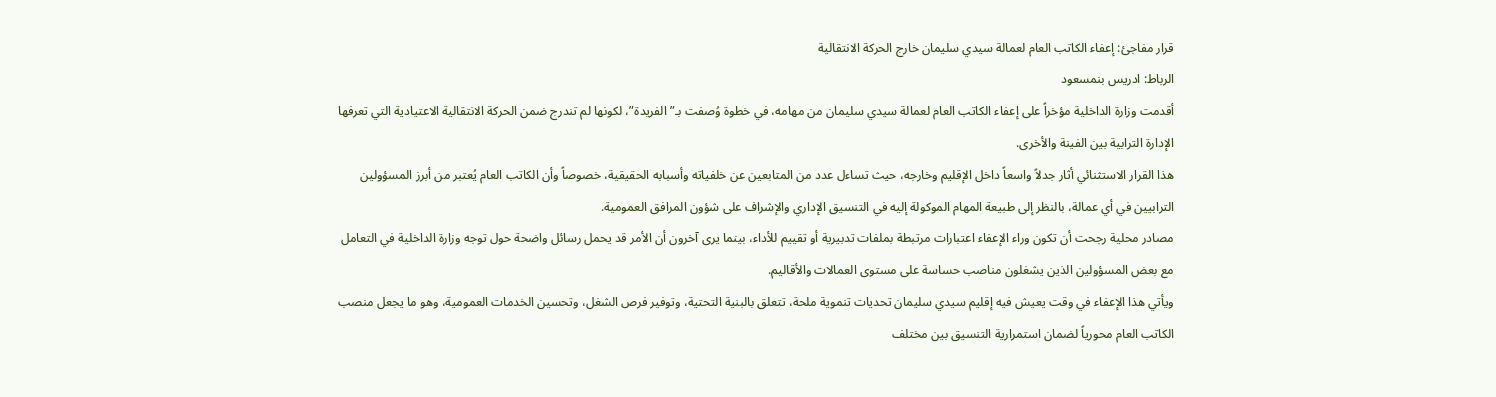قرار مفاجئ: إعفاء الكاتب العام لعمالة سيدي سليمان خارج الحركة الانتقالية
الرباط: ادريس بنمسعود
أقدمت وزارة الداخلية مؤخراً على إعفاء الكاتب العام لعمالة سيدي سليمان من مهامه، في خطوة وُصفت بـ”الفريدة”، لكونها لم تندرج ضمن الحركة الانتقالية الاعتيادية التي تعرفها الإدارة الترابية بين الفينة والأخرى.
هذا القرار الاستثنائي أثار جدلاً واسعاً داخل الإقليم وخارجه، حيث تساءل عدد من المتابعين عن خلفياته وأسبابه الحقيقية، خصوصاً وأن الكاتب العام يُعتبر من أبرز المسؤولين الترابيين في أي عمالة، بالنظر إلى طبيعة المهام الموكولة إليه في التنسيق الإداري والإشراف على شؤون المرافق العمومية.
مصادر محلية رجحت أن تكون وراء الإعفاء اعتبارات مرتبطة بملفات تدبيرية أو تقييم للأداء، بينما يرى آخرون أن الأمر قد يحمل رسائل واضحة حول توجه وزارة الداخلية في التعامل مع بعض المسؤولين الذين يشغلون مناصب حساسة على مستوى العمالات والأقاليم.
ويأتي هذا الإعفاء في وقت يعيش فيه إقليم سيدي سليمان تحديات تنموية ملحة، تتعلق بالبنية التحتية، وتوفير فرص الشغل، وتحسين الخدمات العمومية، وهو ما يجعل منصب الكاتب العام محورياً لضمان استمرارية التنسيق بين مختلف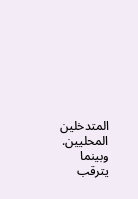المتدخلين المحليين.
وبينما يترقب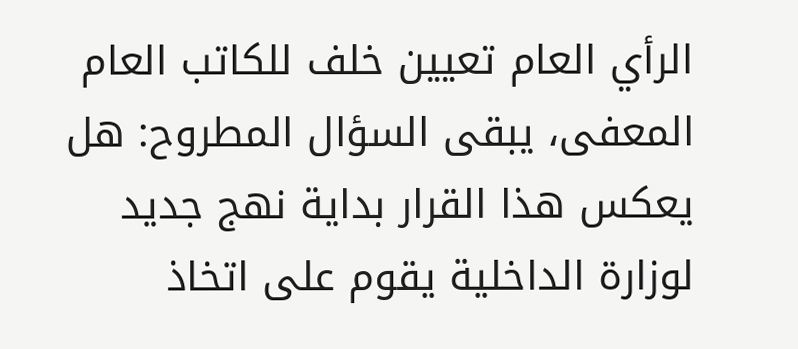الرأي العام تعيين خلف للكاتب العام المعفى، يبقى السؤال المطروح: هل يعكس هذا القرار بداية نهج جديد لوزارة الداخلية يقوم على اتخاذ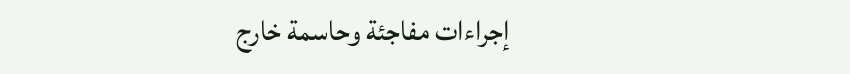إجراءات مفاجئة وحاسمة خارج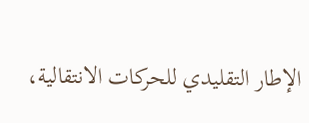الإطار التقليدي للحركات الانتقالية،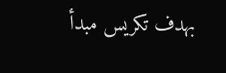بهدف تكريس مبدأ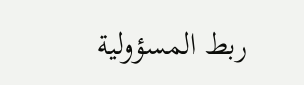ربط المسؤولية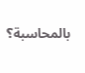بالمحاسبة؟